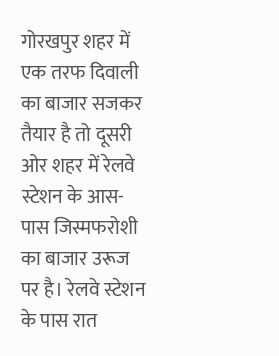गोरखपुर शहर में एक तरफ दिवाली का बाजार सजकर तैयार है तो दूसरी ओर शहर में रेलवे स्टेशन के आस-पास जिस्मफरोशी का बाजार उरूज पर है। रेलवे स्टेशन के पास रात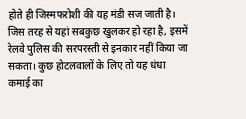होते ही जिस्मफरोशी की यह मंडी सज जाती है। जिस तरह से यहां सबकुछ खुलकर हो रहा है, इसमें रेलवे पुलिस की सरपरस्ती से इनकार नहीं किया जा सकता। कुछ होटलवालों के लिए तो यह धंधा कमाई का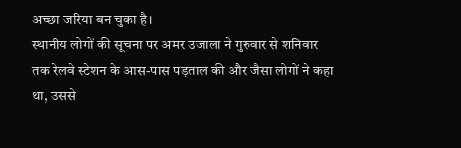अच्छा जरिया बन चुका है।
स्थानीय लोगों की सूचना पर अमर उजाला ने गुरुवार से शनिवार तक रेलवे स्टेशन के आस-पास पड़ताल की और जैसा लोगों ने कहा था, उससे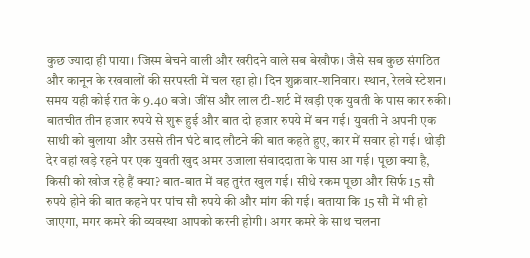कुछ ज्यादा ही पाया। जिस्म बेचने वाली और खरीदने वाले सब बेखौफ। जैसे सब कुछ संगठित और कानून के रखवालों की सरपस्ती में चल रहा हो। दिन शुक्रवार-शनिवार। स्थान, रेलवे स्टेशन। समय यही कोई रात के 9.40 बजे। जींस और लाल टी-शर्ट में खड़ी एक युवती के पास कार रुकी। बातचीत तीन हजार रुपये से शुरू हुई और बात दो हजार रुपये में बन गई। युवती ने अपनी एक साथी को बुलाया और उससे तीन घंटे बाद लौटने की बात कहते हुए, कार में सवार हो गई। थोड़ी देर वहां खड़े रहने पर एक युवती खुद अमर उजाला संवाददाता के पास आ गई। पूछा क्या है, किसी को खोज रहे हैं क्या? बात-बात में वह तुरंत खुल गई। सीधे रकम पूछा और सिर्फ 15 सौ रुपये होने की बात कहने पर पांच सौ रुपये की और मांग की गई। बताया कि 15 सौ में भी हो जाएगा, मगर कमरे की व्यवस्था आपको करनी होगी। अगर कमरे के साथ चलना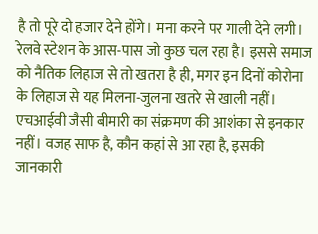है तो पूरे दो हजार देने होंगे। मना करने पर गाली देने लगी।
रेलवे स्टेशन के आस-पास जो कुछ चल रहा है। इससे समाज को नैतिक लिहाज से तो खतरा है ही, मगर इन दिनों कोरोना के लिहाज से यह मिलना-जुलना खतरे से खाली नहीं। एचआईवी जैसी बीमारी का संक्रमण की आशंका से इनकार नहीं। वजह साफ है, कौन कहां से आ रहा है, इसकी जानकारी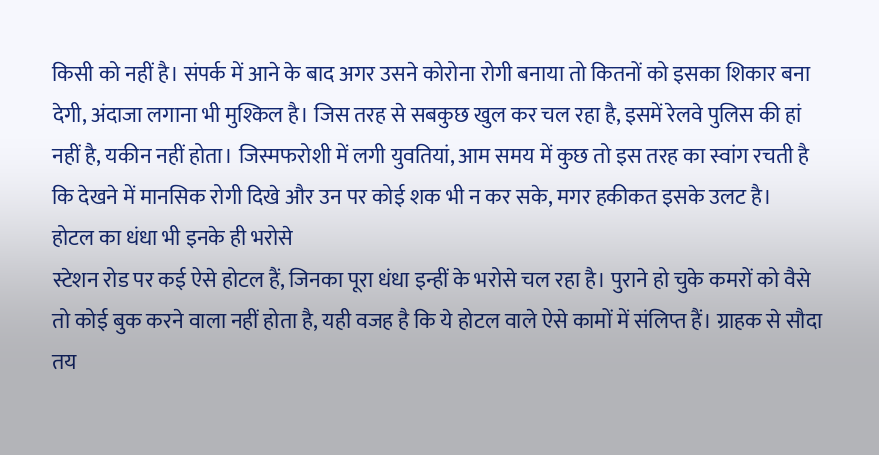किसी को नहीं है। संपर्क में आने के बाद अगर उसने कोरोना रोगी बनाया तो कितनों को इसका शिकार बना देगी, अंदाजा लगाना भी मुश्किल है। जिस तरह से सबकुछ खुल कर चल रहा है, इसमें रेलवे पुलिस की हां नहीं है, यकीन नहीं होता। जिस्मफरोशी में लगी युवतियां, आम समय में कुछ तो इस तरह का स्वांग रचती है कि देखने में मानसिक रोगी दिखे और उन पर कोई शक भी न कर सके, मगर हकीकत इसके उलट है।
होटल का धंधा भी इनके ही भरोसे
स्टेशन रोड पर कई ऐसे होटल हैं, जिनका पूरा धंधा इन्हीं के भरोसे चल रहा है। पुराने हो चुके कमरों को वैसे तो कोई बुक करने वाला नहीं होता है, यही वजह है कि ये होटल वाले ऐसे कामों में संलिप्त हैं। ग्राहक से सौदा तय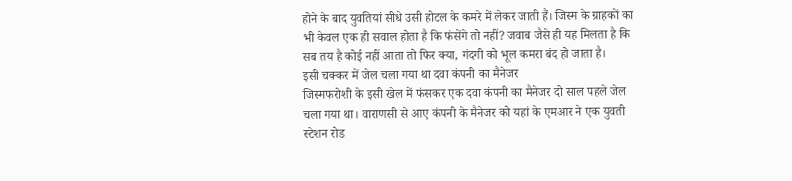होने के बाद युवतियां सीधे उसी होटल के कमरे में लेकर जाती हैं। जिस्म के ग्राहकों का भी केवल एक ही सवाल होता है कि फंसेंगे तो नहीं? जवाब जैसे ही यह मिलता है कि सब तय है कोई नहीं आता तो फिर क्या, गंदगी को भूल कमरा बंद हो जाता है।
इसी चक्कर में जेल चला गया था दवा कंपनी का मैनेजर
जिस्मफरोशी के इसी खेल में फंसकर एक दवा कंपनी का मैनेजर दो साल पहले जेल चला गया था। वाराणसी से आए कंपनी के मैनेजर को यहां के एमआर ने एक युवती स्टेशन रोड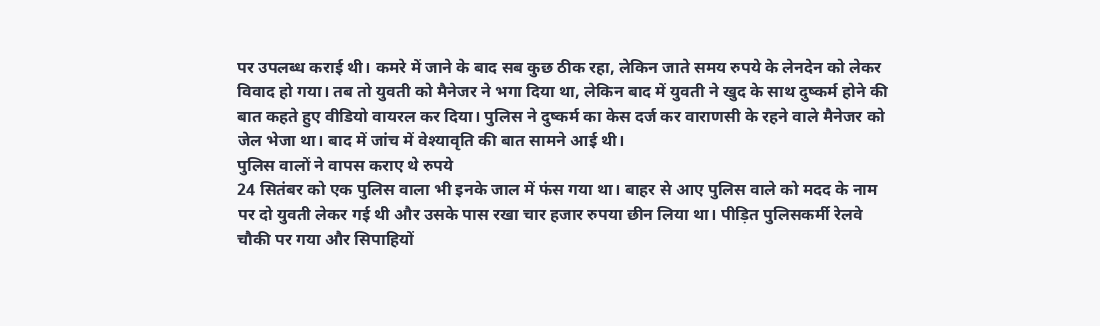पर उपलब्ध कराई थी। कमरे में जाने के बाद सब कुछ ठीक रहा, लेकिन जाते समय रुपये के लेनदेन को लेकर विवाद हो गया। तब तो युवती को मैनेजर ने भगा दिया था, लेकिन बाद में युवती ने खुद के साथ दुष्कर्म होने की बात कहते हुए वीडियो वायरल कर दिया। पुलिस ने दुष्कर्म का केस दर्ज कर वाराणसी के रहने वाले मैनेजर को जेल भेजा था। बाद में जांच में वेश्यावृति की बात सामने आई थी।
पुलिस वालों ने वापस कराए थे रुपये
24 सितंबर को एक पुलिस वाला भी इनके जाल में फंस गया था। बाहर से आए पुलिस वाले को मदद के नाम पर दो युवती लेकर गई थी और उसके पास रखा चार हजार रुपया छीन लिया था। पीड़ित पुलिसकर्मी रेलवे चौकी पर गया और सिपाहियों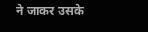ने जाकर उसके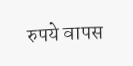रुपये वापस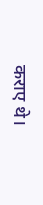कराए थे।